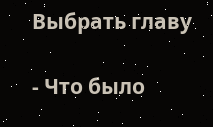Выбрать главу

- Что было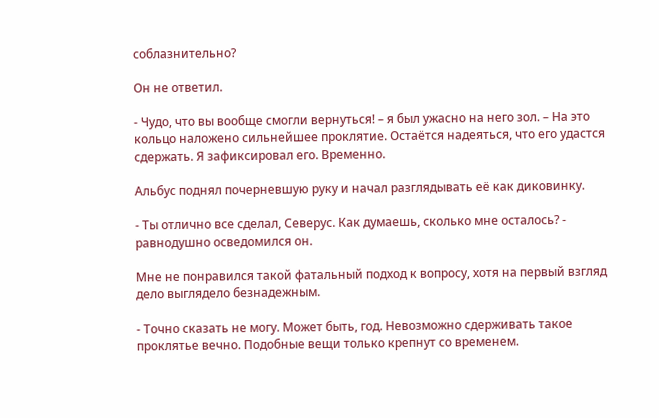соблазнительно?

Он не ответил.

- Чудо, что вы вообще смогли вернуться! – я был ужасно на него зол. – На это кольцо наложено сильнейшее проклятие. Остаётся надеяться, что его удастся сдержать. Я зафиксировал его. Временно.

Альбус поднял почерневшую руку и начал разглядывать её как диковинку.

- Ты отлично все сделал, Северус. Как думаешь, сколько мне осталось? - равнодушно осведомился он.

Мне не понравился такой фатальный подход к вопросу, хотя на первый взгляд дело выглядело безнадежным.

- Точно сказать не могу. Может быть, год. Невозможно сдерживать такое проклятье вечно. Подобные вещи только крепнут со временем.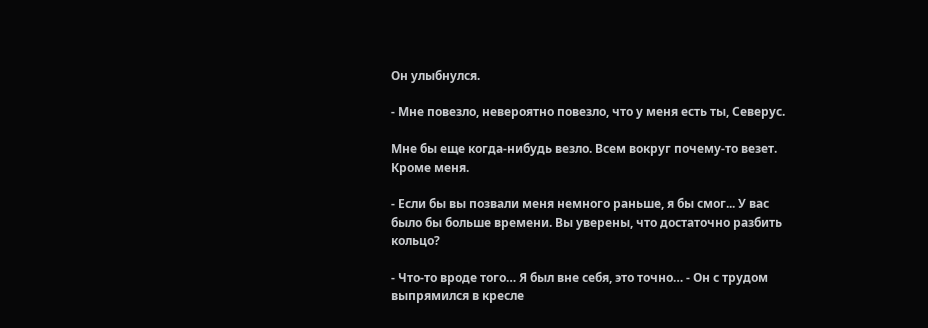Он улыбнулся.

- Мне повезло, невероятно повезло, что у меня есть ты, Северус.

Мне бы еще когда-нибудь везло. Всем вокруг почему-то везет. Кроме меня.

- Если бы вы позвали меня немного раньше, я бы смог... У вас было бы больше времени. Вы уверены, что достаточно разбить кольцо?

- Что-то вроде того… Я был вне себя, это точно… - Он с трудом выпрямился в кресле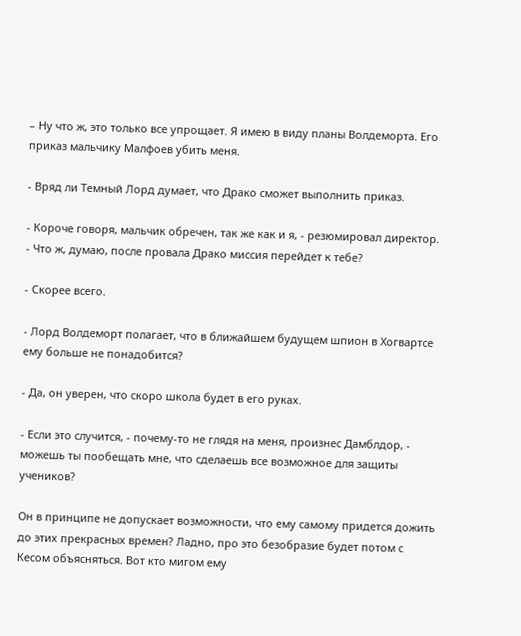– Ну что ж, это только все упрощает. Я имею в виду планы Волдеморта. Его приказ мальчику Малфоев убить меня.

- Вряд ли Темный Лорд думает, что Драко сможет выполнить приказ.

- Короче говоря, мальчик обречен, так же как и я, - резюмировал директор. - Что ж, думаю, после провала Драко миссия перейдет к тебе?

- Скорее всего.

- Лорд Волдеморт полагает, что в ближайшем будущем шпион в Хогвартсе ему больше не понадобится?

- Да, он уверен, что скоро школа будет в его руках.

- Если это случится, - почему-то не глядя на меня, произнес Дамблдор, - можешь ты пообещать мне, что сделаешь все возможное для защиты учеников?

Он в принципе не допускает возможности, что ему самому придется дожить до этих прекрасных времен? Ладно, про это безобразие будет потом с Кесом объясняться. Вот кто мигом ему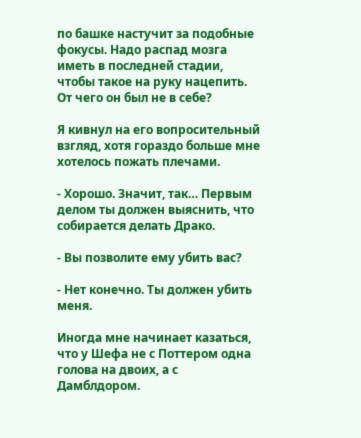по башке настучит за подобные фокусы. Надо распад мозга иметь в последней стадии, чтобы такое на руку нацепить. От чего он был не в себе?

Я кивнул на его вопросительный взгляд, хотя гораздо больше мне хотелось пожать плечами.

- Хорошо. Значит, так… Первым делом ты должен выяснить, что собирается делать Драко.

- Вы позволите ему убить вас?

- Нет конечно. Ты должен убить меня.

Иногда мне начинает казаться, что у Шефа не с Поттером одна голова на двоих, а с Дамблдором.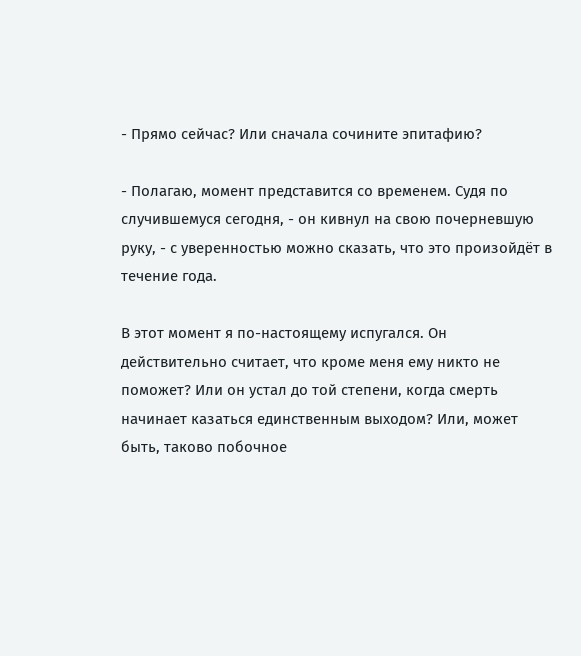- Прямо сейчас? Или сначала сочините эпитафию?

- Полагаю, момент представится со временем. Судя по случившемуся сегодня, - он кивнул на свою почерневшую руку, - с уверенностью можно сказать, что это произойдёт в течение года.

В этот момент я по-настоящему испугался. Он действительно считает, что кроме меня ему никто не поможет? Или он устал до той степени, когда смерть начинает казаться единственным выходом? Или, может быть, таково побочное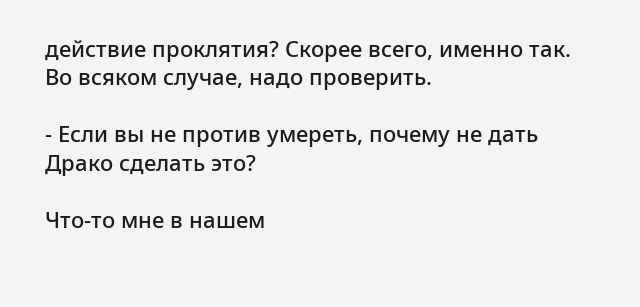действие проклятия? Скорее всего, именно так. Во всяком случае, надо проверить.

- Если вы не против умереть, почему не дать Драко сделать это?

Что-то мне в нашем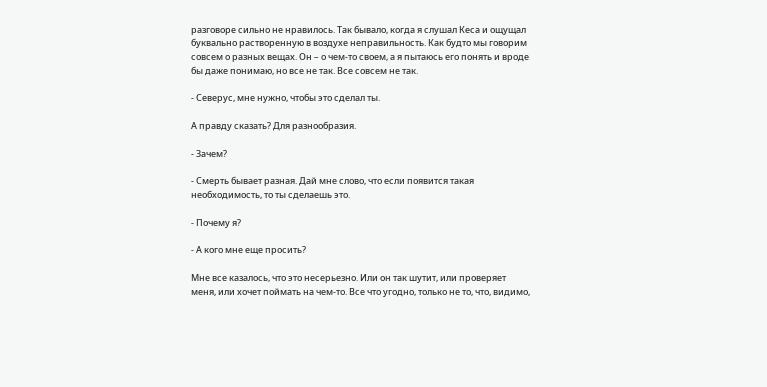разговоре сильно не нравилось. Так бывало, когда я слушал Кеса и ощущал буквально растворенную в воздухе неправильность. Как будто мы говорим совсем о разных вещах. Он – о чем-то своем, а я пытаюсь его понять и вроде бы даже понимаю, но все не так. Все совсем не так.

- Северус, мне нужно, чтобы это сделал ты.

А правду сказать? Для разнообразия.

- Зачем?

- Смерть бывает разная. Дай мне слово, что если появится такая необходимость, то ты сделаешь это.

- Почему я?

- А кого мне еще просить?

Мне все казалось, что это несерьезно. Или он так шутит, или проверяет меня, или хочет поймать на чем-то. Все что угодно, только не то, что, видимо,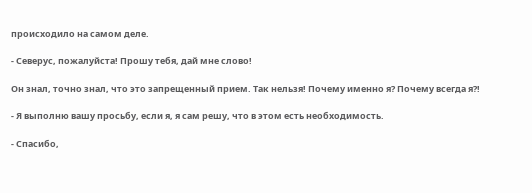происходило на самом деле.

- Северус, пожалуйста! Прошу тебя, дай мне слово!

Он знал, точно знал, что это запрещенный прием. Так нельзя! Почему именно я? Почему всегда я?!

- Я выполню вашу просьбу, если я, я сам решу, что в этом есть необходимость.

- Спасибо,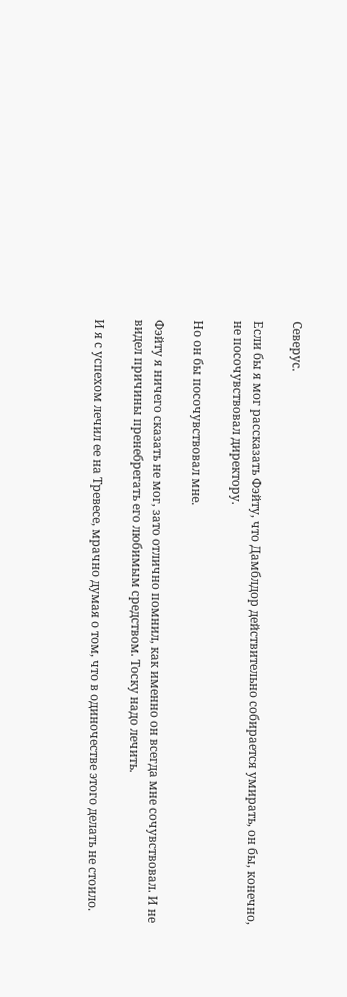Северус.

Если бы я мог рассказать Фэйту, что Дамблдор действительно собирается умирать, он бы, конечно, не посочувствовал директору.

Но он бы посочувствовал мне.

Фэйту я ничего сказать не мог, зато отлично помнил, как именно он всегда мне сочувствовал. И не видел причины пренебрегать его любимым средством. Тоску надо лечить.

И я с успехом лечил ее на Тревесе, мрачно думая о том, что в одиночестве этого делать не стоило.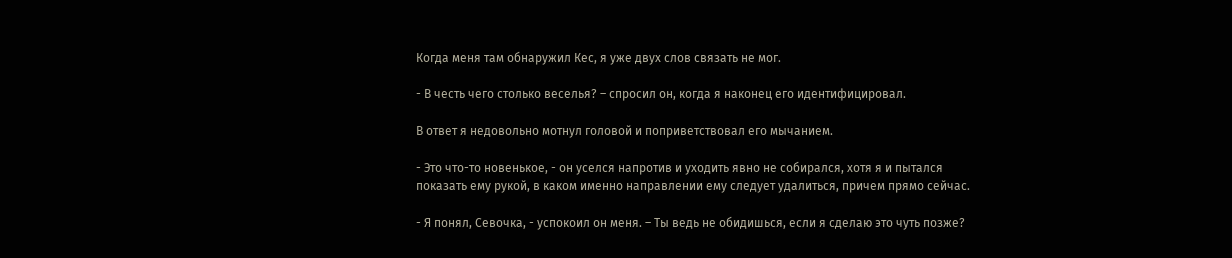Когда меня там обнаружил Кес, я уже двух слов связать не мог.

- В честь чего столько веселья? – спросил он, когда я наконец его идентифицировал.

В ответ я недовольно мотнул головой и поприветствовал его мычанием.

- Это что-то новенькое, - он уселся напротив и уходить явно не собирался, хотя я и пытался показать ему рукой, в каком именно направлении ему следует удалиться, причем прямо сейчас.

- Я понял, Севочка, - успокоил он меня. – Ты ведь не обидишься, если я сделаю это чуть позже?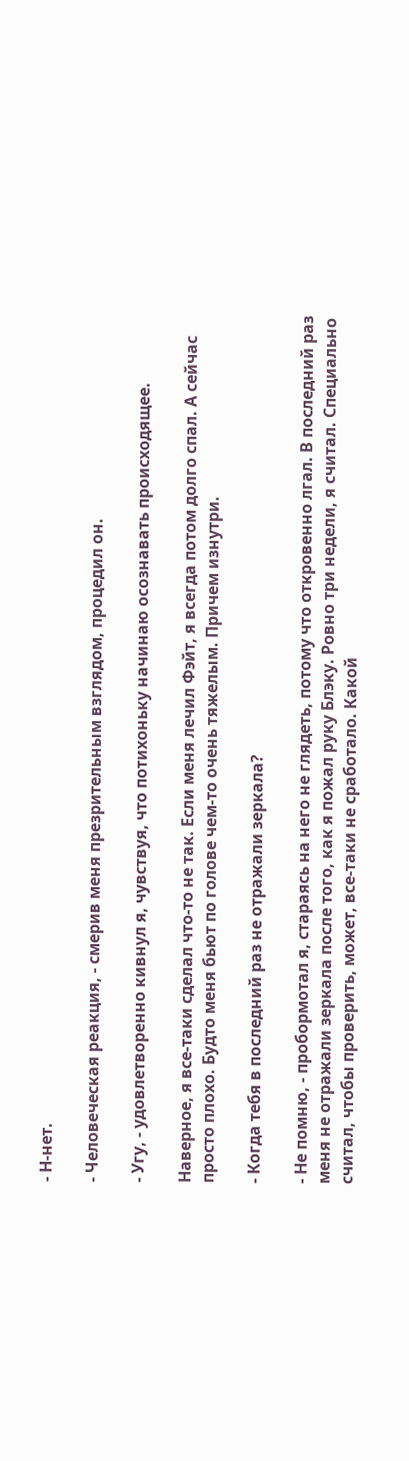- Н-нет.

- Человеческая реакция, - смерив меня презрительным взглядом, процедил он.

- Угу, - удовлетворенно кивнул я, чувствуя, что потихоньку начинаю осознавать происходящее.

Наверное, я все-таки сделал что-то не так. Если меня лечил Фэйт, я всегда потом долго спал. А сейчас просто плохо. Будто меня бьют по голове чем-то очень тяжелым. Причем изнутри.

- Когда тебя в последний раз не отражали зеркала?

- Не помню, - пробормотал я, стараясь на него не глядеть, потому что откровенно лгал. В последний раз меня не отражали зеркала после того, как я пожал руку Блэку. Ровно три недели, я считал. Специально считал, чтобы проверить, может, все-таки не сработало. Какой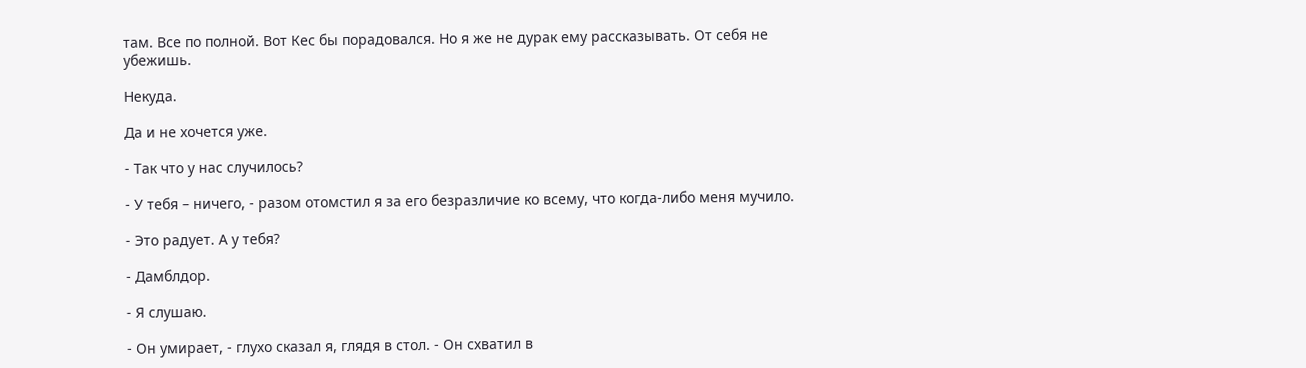там. Все по полной. Вот Кес бы порадовался. Но я же не дурак ему рассказывать. От себя не убежишь.

Некуда.

Да и не хочется уже.

- Так что у нас случилось?

- У тебя – ничего, - разом отомстил я за его безразличие ко всему, что когда-либо меня мучило.

- Это радует. А у тебя?

- Дамблдор.

- Я слушаю.

- Он умирает, - глухо сказал я, глядя в стол. - Он схватил в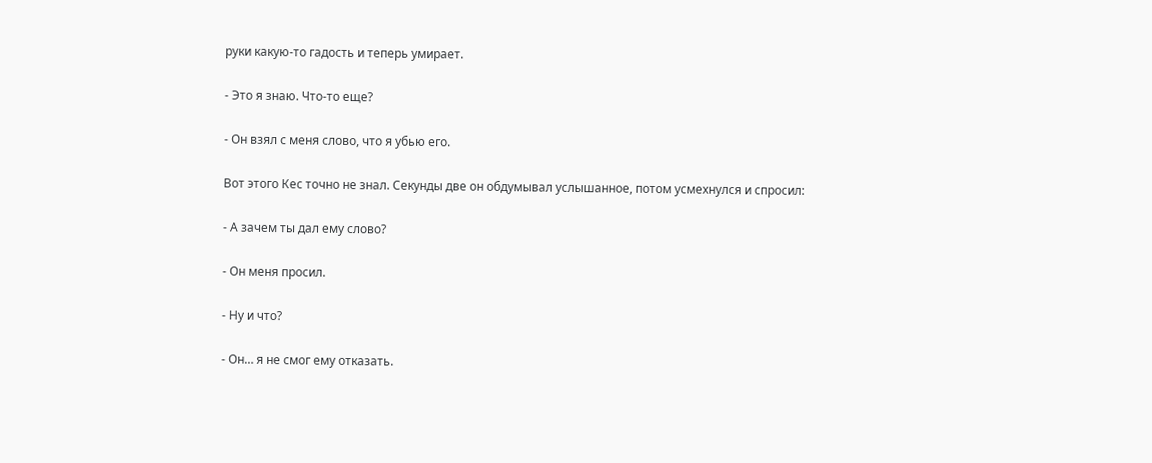руки какую-то гадость и теперь умирает.

- Это я знаю. Что-то еще?

- Он взял с меня слово, что я убью его.

Вот этого Кес точно не знал. Секунды две он обдумывал услышанное, потом усмехнулся и спросил:

- А зачем ты дал ему слово?

- Он меня просил.

- Ну и что?

- Он… я не смог ему отказать.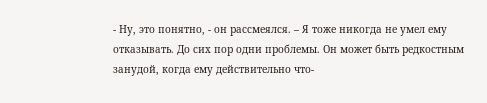- Ну, это понятно, - он рассмеялся. – Я тоже никогда не умел ему отказывать. До сих пор одни проблемы. Он может быть редкостным занудой, когда ему действительно что-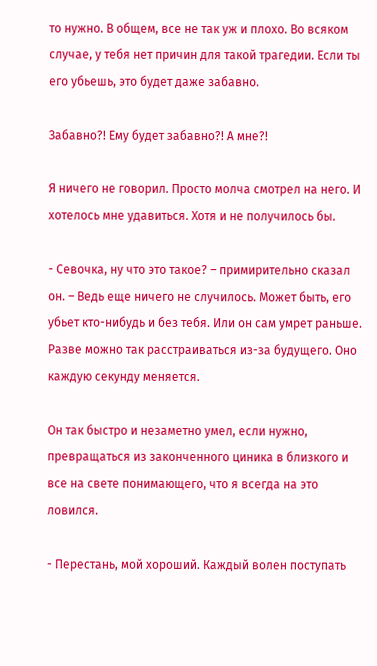то нужно. В общем, все не так уж и плохо. Во всяком случае, у тебя нет причин для такой трагедии. Если ты его убьешь, это будет даже забавно.

Забавно?! Ему будет забавно?! А мне?!

Я ничего не говорил. Просто молча смотрел на него. И хотелось мне удавиться. Хотя и не получилось бы.

- Севочка, ну что это такое? – примирительно сказал он. – Ведь еще ничего не случилось. Может быть, его убьет кто-нибудь и без тебя. Или он сам умрет раньше. Разве можно так расстраиваться из-за будущего. Оно каждую секунду меняется.

Он так быстро и незаметно умел, если нужно, превращаться из законченного циника в близкого и все на свете понимающего, что я всегда на это ловился.

- Перестань, мой хороший. Каждый волен поступать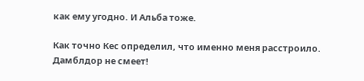как ему угодно. И Альба тоже.

Как точно Кес определил, что именно меня расстроило. Дамблдор не смеет!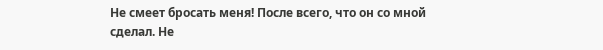Не смеет бросать меня! После всего, что он со мной сделал. Не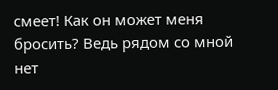смеет! Как он может меня бросить? Ведь рядом со мной нет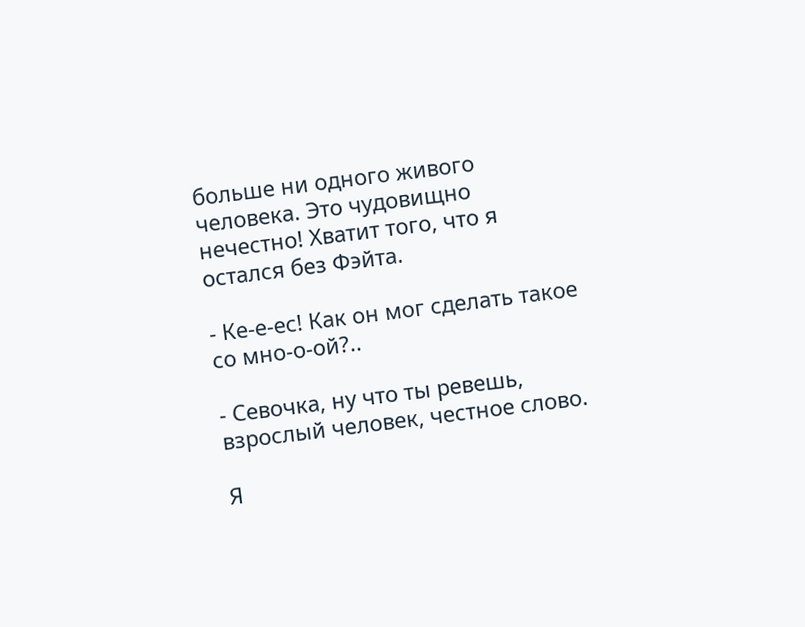больше ни одного живого человека. Это чудовищно нечестно! Хватит того, что я остался без Фэйта.

- Ке-е-ес! Как он мог сделать такое со мно-о-ой?..

- Севочка, ну что ты ревешь, взрослый человек, честное слово.

Я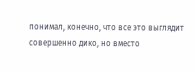понимал, конечно, что все это выглядит совершенно дико, но вместо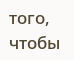того, чтобы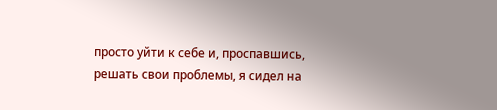просто уйти к себе и, проспавшись, решать свои проблемы, я сидел на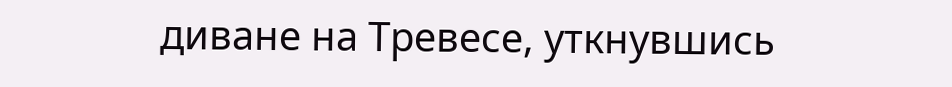диване на Тревесе, уткнувшись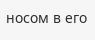носом в его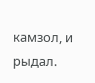камзол, и рыдал.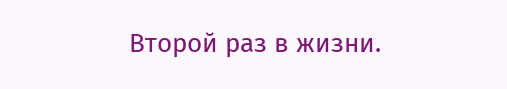Второй раз в жизни.